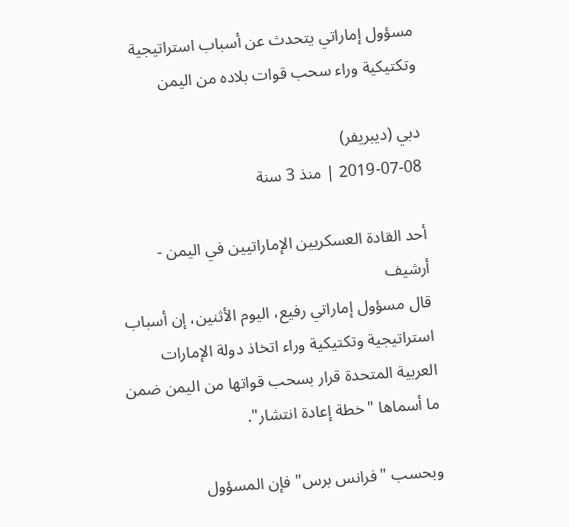مسؤول إماراتي يتحدث عن أسباب استراتيجية وتكتيكية وراء سحب قوات بلاده من اليمن

دبي (ديبريفر)
2019-07-08 | منذ 3 سنة

أحد القادة العسكريين الإماراتيين في اليمن - أرشيف
قال مسؤول إماراتي رفيع، اليوم الأثنين، إن أسباب استراتيجية وتكتيكية وراء اتخاذ دولة الإمارات العربية المتحدة قرار بسحب قواتها من اليمن ضمن ما أسماها "خطة إعادة انتشار".

وبحسب "فرانس برس" فإن المسؤول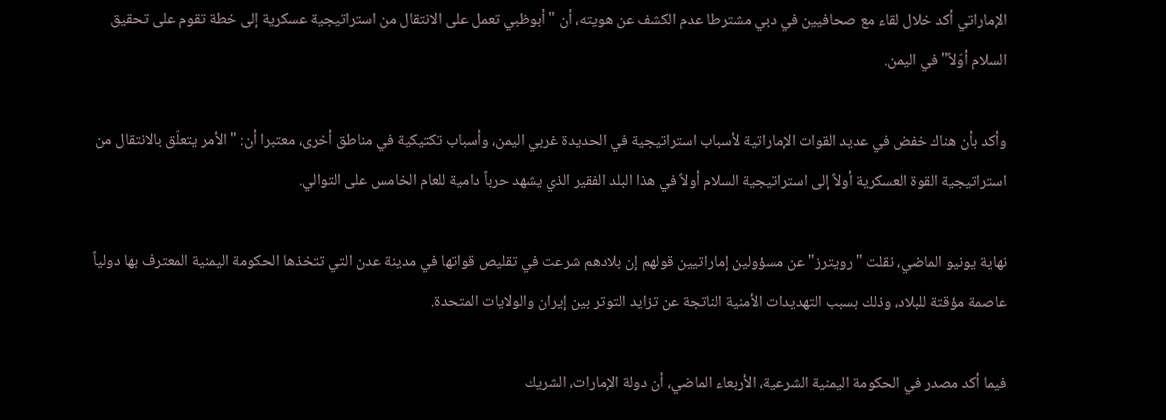الإماراتي أكد خلال لقاء مع صحافيين في دبي مشترطا عدم الكشف عن هويته، أن "أبوظبي تعمل على الانتقال من استراتيجية عسكرية إلى خطة تقوم على تحقيق السلام أوّلاً" في اليمن.

وأكد بأن هناك خفض في عديد القوات الإماراتية لأسباب استراتيجية في الحديدة غربي اليمن، وأسباب تكتيكية في مناطق أخرى، معتبرا أن: "الأمر يتعلّق بالانتقال من استراتيجية القوة العسكرية أولاً إلى استراتيجية السلام أولاً في هذا البلد الفقير الذي يشهد حرباً دامية للعام الخامس على التوالي.

نهاية يونيو الماضي، نقلت "رويترز" عن مسؤولين إماراتيين قولهم إن بلادهم شرعت في تقليص قواتها في مدينة عدن التي تتخذها الحكومة اليمنية المعترف بها دولياً عاصمة مؤقتة للبلاد، وذلك بسبب التهديدات الأمنية الناتجة عن تزايد التوتر بين إيران والولايات المتحدة.

فيما أكد مصدر في الحكومة اليمنية الشرعية، الأربعاء الماضي، أن دولة الإمارات، الشريك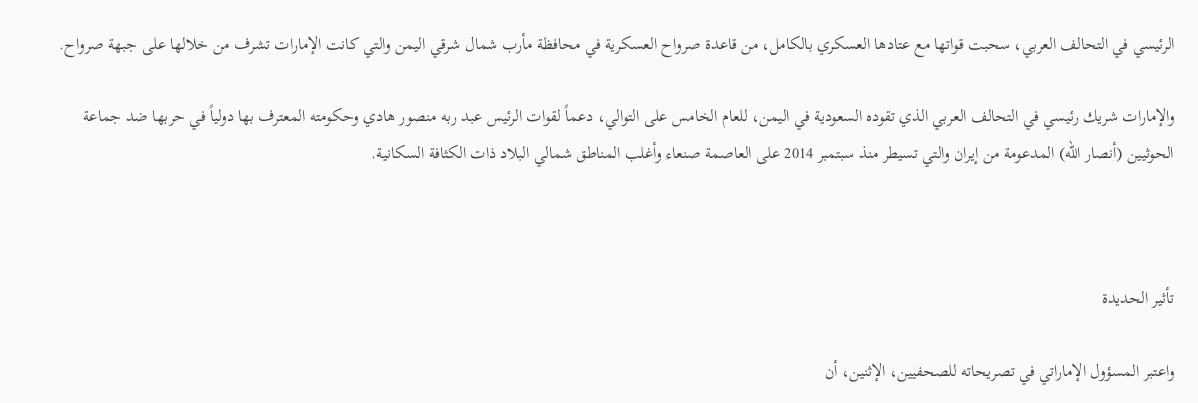الرئيسي في التحالف العربي، سحبت قواتها مع عتادها العسكري بالكامل، من قاعدة صرواح العسكرية في محافظة مأرب شمال شرقي اليمن والتي كانت الإمارات تشرف من خلالها على جبهة صرواح.

والإمارات شريك رئيسي في التحالف العربي الذي تقوده السعودية في اليمن، للعام الخامس على التوالي، دعماً لقوات الرئيس عبد ربه منصور هادي وحكومته المعترف بها دولياً في حربها ضد جماعة الحوثيين (أنصار الله) المدعومة من إيران والتي تسيطر منذ سبتمبر 2014 على العاصمة صنعاء وأغلب المناطق شمالي البلاد ذات الكثافة السكانية.



تأثير الحديدة

واعتبر المسؤول الإماراتي في تصريحاته للصحفيين، الإثنين، أن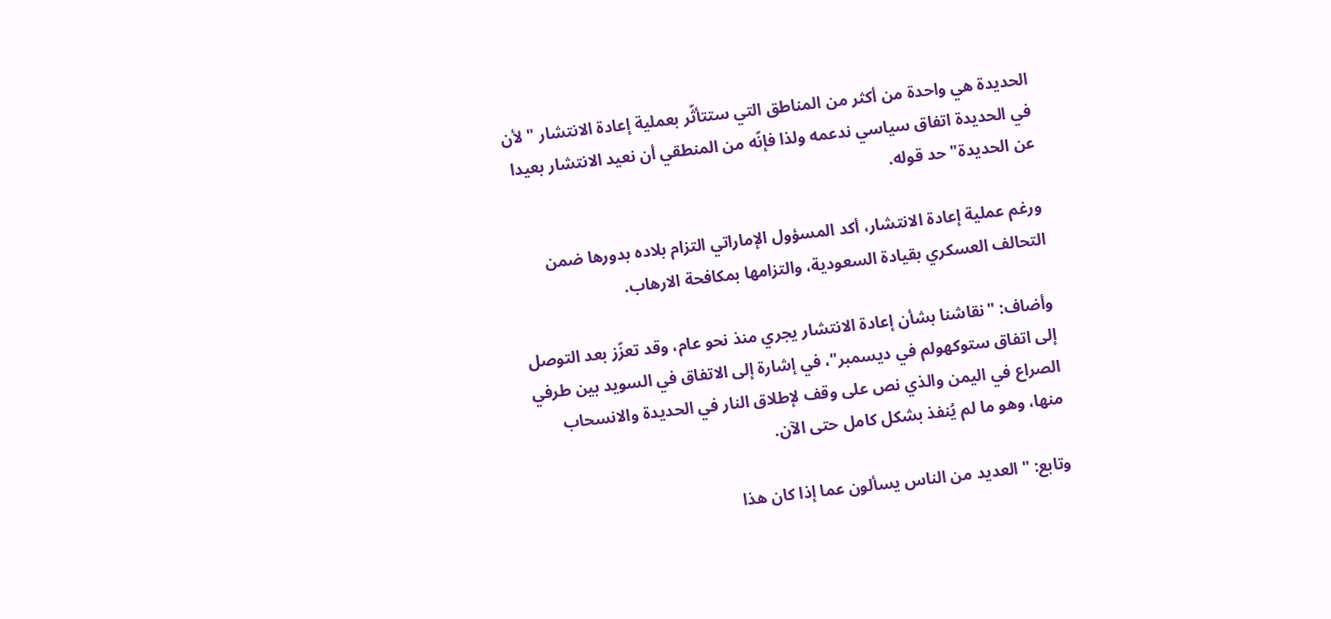الحديدة هي واحدة من أكثر من المناطق التي ستتأثّر بعملية إعادة الانتشار "لأن في الحديدة اتفاق سياسي ندعمه ولذا فإنّه من المنطقي أن نعيد الانتشار بعيدا عن الحديدة" حد قوله.

ورغم عملية إعادة الانتشار، أكد المسؤول الإماراتي التزام بلاده بدورها ضمن التحالف العسكري بقيادة السعودية، والتزامها بمكافحة الارهاب.

وأضاف: "نقاشنا بشأن إعادة الانتشار يجري منذ نحو عام، وقد تعزّز بعد التوصل إلى اتفاق ستوكهولم في ديسمبر"، في إشارة إلى الاتفاق في السويد بين طرفي الصراع في اليمن والذي نص على وقف لإطلاق النار في الحديدة والانسحاب منها، وهو ما لم يُنفذ بشكل كامل حتى الآن.

وتابع: "العديد من الناس يسألون عما إذا كان هذا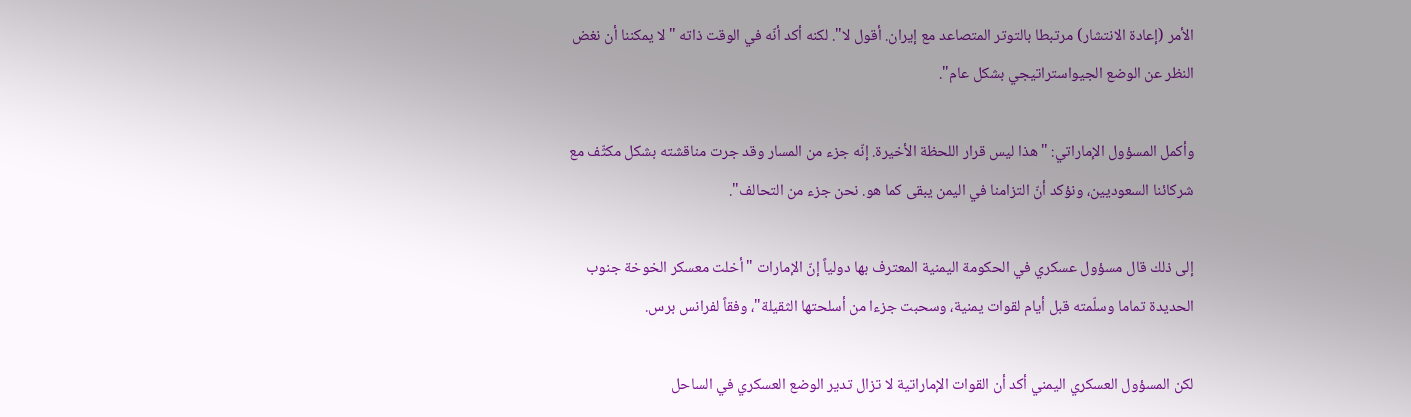الأمر (إعادة الانتشار) مرتبطا بالتوتر المتصاعد مع إيران. أقول لا". لكنه أكد أنّه في الوقت ذاته "لا يمكننا أن نغض النظر عن الوضع الجيواستراتيجي بشكل عام".

وأكمل المسؤول الإماراتي: "هذا ليس قرار اللحظة الأخيرة. إنّه جزء من المسار وقد جرت مناقشته بشكل مكثّف مع شركائنا السعوديين، ونؤكد أنّ التزامنا في اليمن يبقى كما هو. نحن جزء من التحالف".

إلى ذلك قال مسؤول عسكري في الحكومة اليمنية المعترف بها دولياً إنّ الإمارات "أخلت معسكر الخوخة جنوب الحديدة تماما وسلّمته قبل أيام لقوات يمنية، وسحبت جزءا من أسلحتها الثقيلة"، وفقاً لفرانس برس.

لكن المسؤول العسكري اليمني أكد أن القوات الإماراتية لا تزال تدير الوضع العسكري في الساحل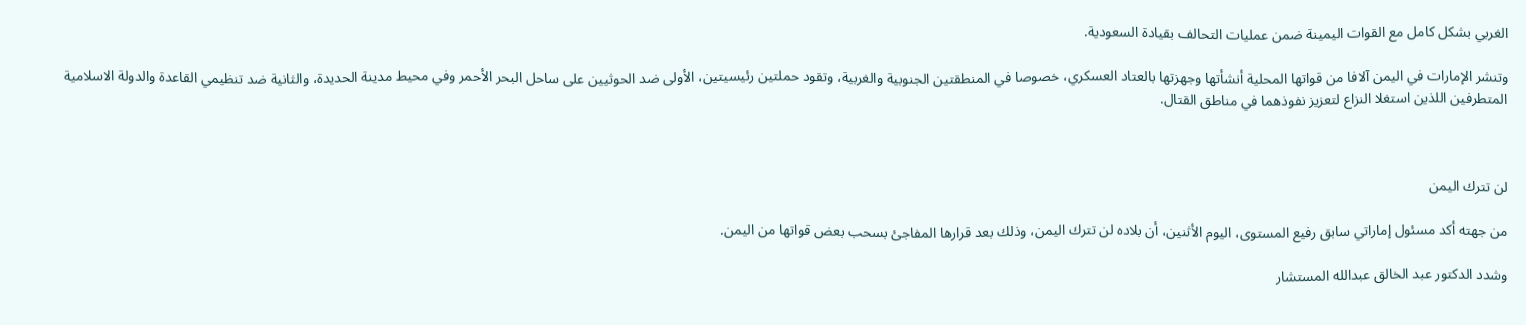الغربي بشكل كامل مع القوات اليمينة ضمن عمليات التحالف بقيادة السعودية.

وتنشر الإمارات في اليمن آلافا من قواتها المحلية أنشأتها وجهزتها بالعتاد العسكري، خصوصا في المنطقتين الجنوبية والغربية، وتقود حملتين رئيسيتين، الأولى ضد الحوثيين على ساحل البحر الأحمر وفي محيط مدينة الحديدة، والثانية ضد تنظيمي القاعدة والدولة الاسلامية المتطرفين اللذين استغلا النزاع لتعزيز نفوذهما في مناطق القتال.



لن تترك اليمن

من جهته أكد مسئول إماراتي سابق رفيع المستوى، اليوم الأثنين، أن بلاده لن تترك اليمن، وذلك بعد قرارها المفاجئ بسحب بعض قواتها من اليمن.

وشدد الدكتور عبد الخالق عبدالله المستشار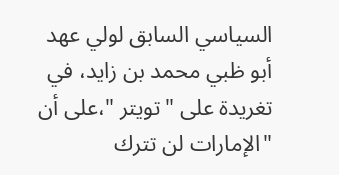السياسي السابق لولي عهد أبو ظبي محمد بن زايد، في تغريدة على "تويتر "،على أن "الإمارات لن تترك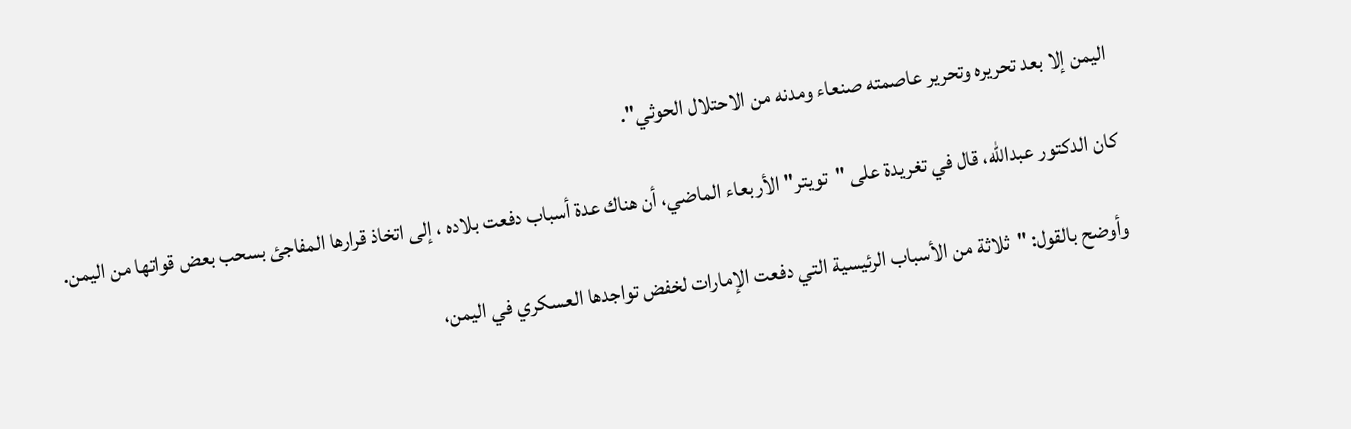اليمن إلا بعد تحريره وتحرير عاصمته صنعاء ومدنه من الاحتلال الحوثي".

كان الدكتور عبدالله، قال في تغريدة على "تويتر" الأربعاء الماضي، أن هناك عدة أسباب دفعت بلاده ، إلى اتخاذ قرارها المفاجئ بسحب بعض قواتها من اليمن.

وأوضح بالقول: "ثلاثة من الأسباب الرئيسية التي دفعت الإمارات لخفض تواجدها العسكري في اليمن،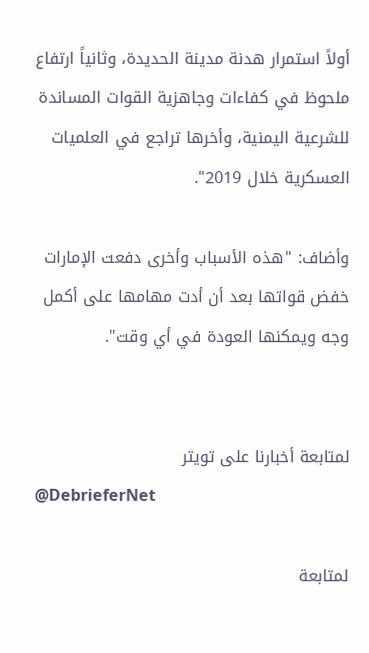أولاً استمرار هدنة مدينة الحديدة، وثانياً ارتفاع ملحوظ في كفاءات وجاهزية القوات المساندة للشرعية اليمنية، وأخرها تراجع في العلميات العسكرية خلال 2019".

وأضاف: "هذه الأسباب وأخرى دفعت الإمارات خفض قواتها بعد أن أدت مهامها على أكمل وجه ويمكنها العودة في أي وقت".


لمتابعة أخبارنا على تويتر
@DebrieferNet

لمتابعة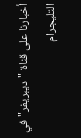أخبارنا على قناة "ديبريفر" في التليجرام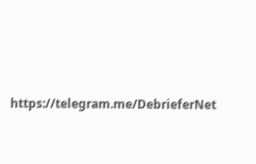https://telegram.me/DebrieferNet